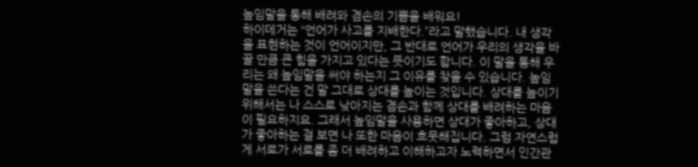높임말을 통해 배려와 겸손의 기쁨을 배워요!
하이데거는 “언어가 사고를 지배한다.”라고 말했습니다. 내 생각을 표현하는 것이 언어이지만, 그 반대로 언어가 우리의 생각을 바꿀 만큼 큰 힘을 가지고 있다는 뜻이기도 합니다. 이 말을 통해 우리는 왜 높임말을 써야 하는지 그 이유를 찾을 수 있습니다. 높임말을 쓴다는 건 말 그대로 상대를 높이는 것입니다. 상대를 높이기 위해서는 나 스스로 낮아지는 겸손과 함께 상대를 배려하는 마음이 필요하지요. 그래서 높임말을 사용하면 상대가 좋아하고, 상대가 좋아하는 걸 보면 나 또한 마음이 흐뭇해집니다. 그럼 자연스럽게 서로가 서로를 좀 더 배려하고 이해하고자 노력하면서 인간관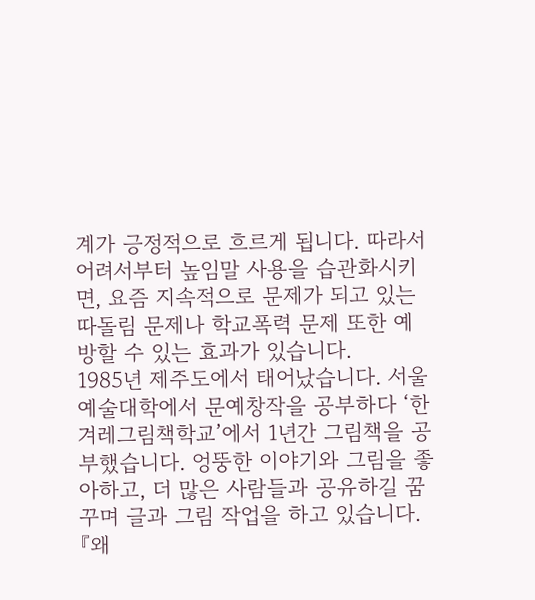계가 긍정적으로 흐르게 됩니다. 따라서 어려서부터 높임말 사용을 습관화시키면, 요즘 지속적으로 문제가 되고 있는 따돌림 문제나 학교폭력 문제 또한 예방할 수 있는 효과가 있습니다.
1985년 제주도에서 태어났습니다. 서울예술대학에서 문예창작을 공부하다 ‘한겨레그림책학교’에서 1년간 그림책을 공부했습니다. 엉뚱한 이야기와 그림을 좋아하고, 더 많은 사람들과 공유하길 꿈꾸며 글과 그림 작업을 하고 있습니다. 『왜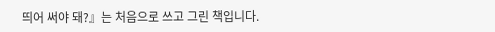띄어 써야 돼?』는 처음으로 쓰고 그린 책입니다.